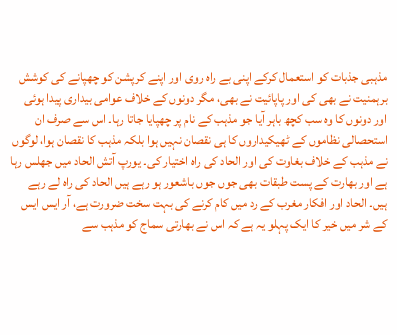مذہبی جذبات کو استعمال کرکے اپنی بے راہ روی اور اپنے کرپشن کو چھپانے کی کوشش برہمنیت نے بھی کی اور پاپائیت نے بھی، مگر دونوں کے خلاف عوامی بیداری پیدا ہوئی اور دونوں کا وہ سب کچھ باہر آیا جو مذہب کے نام پر چھپایا جاتا رہا۔ اس سے صرف ان استحصالی نظاموں کے ٹھیکیداروں کا ہی نقصان نہیں ہوا بلکہ مذہب کا نقصان ہوا، لوگوں نے مذہب کے خلاف بغاوت کی اور الحاد کی راہ اختیار کی۔ یورپ آتش الحاد میں جھلس رہا ہے اور بھارت کے پست طبقات بھی جوں جوں باشعور ہو رہے ہیں الحاد کی راہ لے رہے ہیں۔ الحاد اور افکار مغرب کے رد میں کام کرنے کی بہت سخت ضرورت ہے، آر ایس ایس کے شر میں خیر کا ایک پہلو یہ ہے کہ اس نے بھارتی سماج کو مذہب سے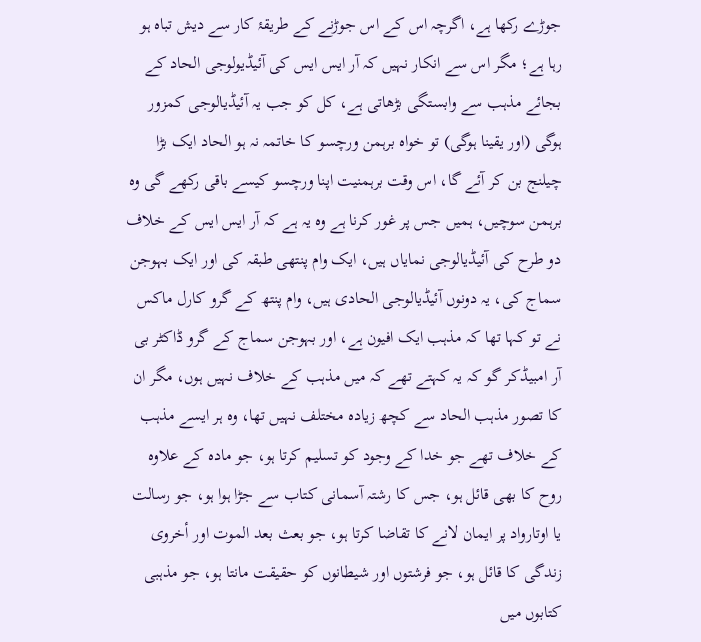جوڑے رکھا ہے، اگرچہ اس کے اس جوڑنے کے طریقۂ کار سے دیش تباہ ہو رہا ہے؛ مگر اس سے انکار نہیں کہ آر ایس ایس کی آئیڈیولوجی الحاد کے بجائے مذہب سے وابستگی بڑھاتی ہے، کل کو جب یہ آئیڈیالوجی کمزور ہوگی (اور یقینا ہوگی) تو خواہ برہمن ورچسو کا خاتمہ نہ ہو الحاد ایک بڑا چیلنج بن کر آئے گا، اس وقت برہمنیت اپنا ورچسو کیسے باقی رکھے گی وہ برہمن سوچیں، ہمیں جس پر غور کرنا ہے وہ یہ ہے کہ آر ایس ایس کے خلاف دو طرح کی آئیڈیالوجی نمایاں ہیں، ایک وام پنتھی طبقہ کی اور ایک بہوجن سماج کی، یہ دونوں آئیڈیالوجی الحادی ہیں، وام پنتھ کے گرو کارل ماکس نے تو کہا تھا کہ مذہب ایک افیون ہے، اور بہوجن سماج کے گرو ڈاکٹر بی آر امبیڈکر گو کہ یہ کہتے تھے کہ میں مذہب کے خلاف نہیں ہوں، مگر ان کا تصور مذہب الحاد سے کچھ زیادہ مختلف نہیں تھا، وہ ہر ایسے مذہب کے خلاف تھے جو خدا کے وجود کو تسلیم کرتا ہو، جو مادہ کے علاوہ روح کا بھی قائل ہو، جس کا رشتہ آسمانی کتاب سے جڑا ہوا ہو، جو رسالت یا اوتارواد پر ایمان لانے کا تقاضا کرتا ہو، جو بعث بعد الموت اور أخروی زندگی کا قائل ہو، جو فرشتوں اور شیطانوں کو حقیقت مانتا ہو، جو مذہبی کتابوں میں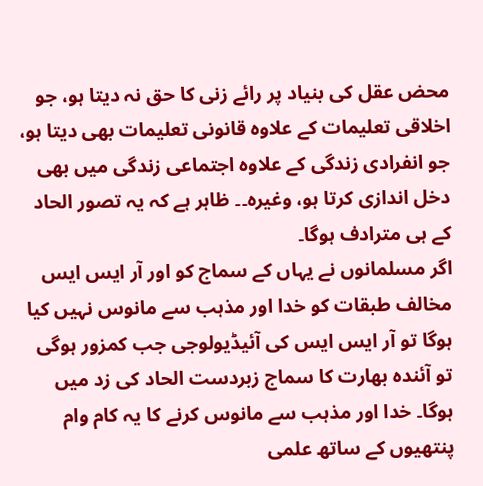محض عقل کی بنیاد پر رائے زنی کا حق نہ دیتا ہو، جو اخلاقی تعلیمات کے علاوہ قانونی تعلیمات بھی دیتا ہو، جو انفرادی زندگی کے علاوہ اجتماعی زندگی میں بھی دخل اندازی کرتا ہو، وغیرہ۔۔ ظاہر ہے کہ یہ تصور الحاد کے ہی مترادف ہوگا۔
اگر مسلمانوں نے یہاں کے سماج کو اور آر ایس ایس مخالف طبقات کو خدا اور مذہب سے مانوس نہیں کیا ہوگا تو آر ایس ایس کی آئیڈیولوجی جب کمزور ہوگی تو آئندہ بھارت کا سماج زبردست الحاد کی زد میں ہوگا۔ خدا اور مذہب سے مانوس کرنے کا یہ کام وام پنتھیوں کے ساتھ علمی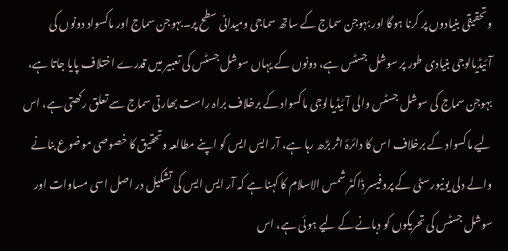وتحقیقی بنیادوں پر کرنا ہوگا اور بہوجن سماج کے ساتھ سماجی ومیدانی سطح پر۔بہوجن سماج اور ماکسواد دونوں کی آئیڈیالوجی بنیادی طور پر سوشل جسٹس ہے، دونوں کے یہاں سوشل جسٹس کی تعبیر میں قدرے اختلاف پایا جاتا ہے، بہوجن سماج کی سوشل جسٹس والی آئیڈیالوجی ماکسواد کے برخلاف براہ راست بھارتی سماج سے تعلق رکھتی ہے، اس لیے ماکسواد کے برخلاف اس کا دائرۂ اثر بڑھ رہا ہے، آر ایس ایس کو اپنے مطالعہ وتحقیق کا خصوصی موضوع بنانے والے دلی یونیورسٹی کے پروفیسر ڈاکٹر شمس الاسلام کا کہنا ہے کہ آر ایس ایس کی تشکیل در اصل اسی مساوات اور سوشل جسٹس کی تحریکوں کو دبانے کے لیے ہوئی ہے، اس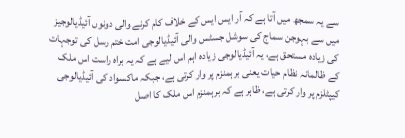سے یہ سمجھ میں آتا ہے کہ آر ایس ایس کے خلاف کام کرنے والی دونوں آئیڈیالوجیز میں سے بہوجن سماج کی سوشل جسٹس والی آئیڈیالوجی امت ختم رسل کی توجہات کی زیادہ مستحق ہے، یہ آئیڈیالوجی زیادہ اہم اس لیے ہے کہ یہ براہ راست اس ملک کے ظالمانہ نظام حیات یعنی برہمنزم پر وار کرتی ہے، جبکہ ماکسواد کی آئیڈیالوجی کیپٹلزم پر وار کرتی ہے، ظاہر ہے کہ برہمنزم اس ملک کا اصل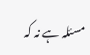مسئلہ ہے نہ کہ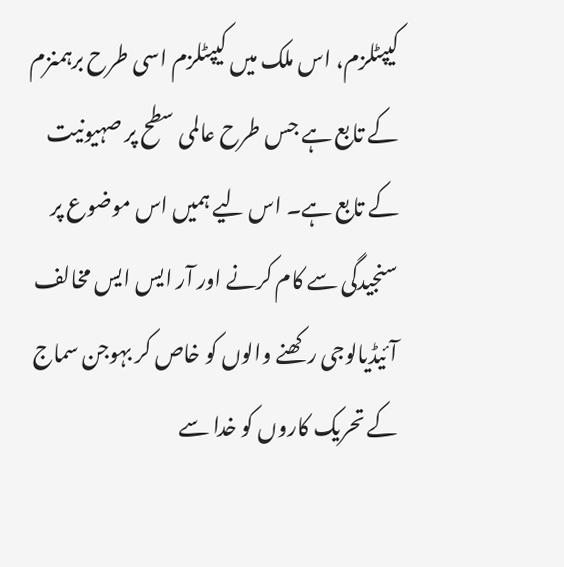کیپٹلزم، اس ملک میں کیپٹلزم اسی طرح برہمنزم کے تابع ہے جس طرح عالمی سطح پر صہیونیت کے تابع ہے۔ اس لیے ہمیں اس موضوع پر سنجیدگی سے کام کرنے اور آر ایس ایس مخالف آئیڈیالوجی رکھنے والوں کو خاص کر بہوجن سماج کے تحریک کاروں کو خدا سے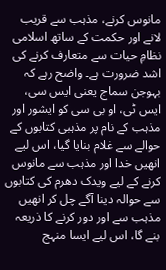مانوس کرنے، مذہب سے قریب لانے اور حکمت کے ساتھ اسلامی نظامِ حیات سے متعارف کرنے کی اشد ضرورت ہے۔ واضح رہے کہ بہوجن سماج یعنی ایس سی، ایس ٹی، او بی سی کو ایشور اور مذہب کے نام پر مذہبی کتابوں کے حوالے سے غلام بنایا گیا، اس لیے انھیں خدا اور مذہب سے مانوس کرنے کے لیے ویدک دھرم کی کتابوں سے حوالہ دینا آگے چل کر انھیں مذہب سے اور دور کرنے کا ذریعہ بنے گا، اس لیے ایسا منہج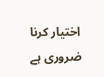اختیار کرنا ضروری ہے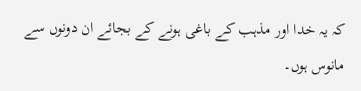کہ یہ خدا اور مذہب کے باغی ہونے کے بجائے ان دونوں سے مانوس ہوں۔